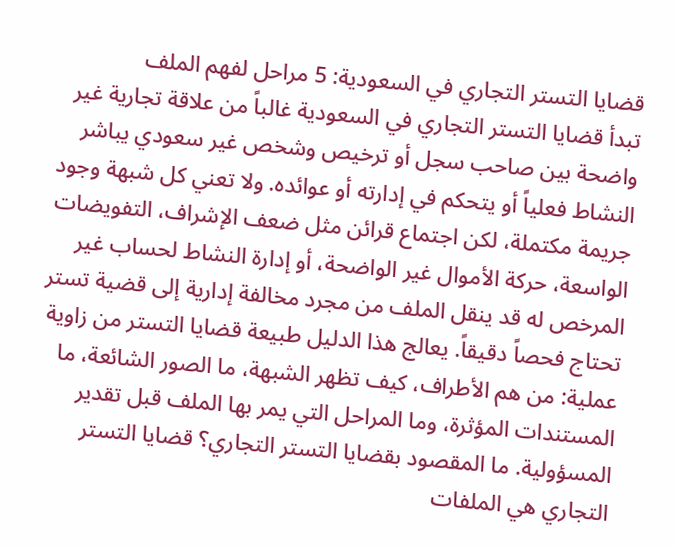قضايا التستر التجاري في السعودية: 5 مراحل لفهم الملف
تبدأ قضايا التستر التجاري في السعودية غالباً من علاقة تجارية غير واضحة بين صاحب سجل أو ترخيص وشخص غير سعودي يباشر النشاط فعلياً أو يتحكم في إدارته أو عوائده. ولا تعني كل شبهة وجود جريمة مكتملة، لكن اجتماع قرائن مثل ضعف الإشراف، التفويضات الواسعة، حركة الأموال غير الواضحة، أو إدارة النشاط لحساب غير المرخص له قد ينقل الملف من مجرد مخالفة إدارية إلى قضية تستر تحتاج فحصاً دقيقاً. يعالج هذا الدليل طبيعة قضايا التستر من زاوية عملية: من هم الأطراف، كيف تظهر الشبهة، ما الصور الشائعة، ما المستندات المؤثرة، وما المراحل التي يمر بها الملف قبل تقدير المسؤولية. ما المقصود بقضايا التستر التجاري؟ قضايا التستر التجاري هي الملفات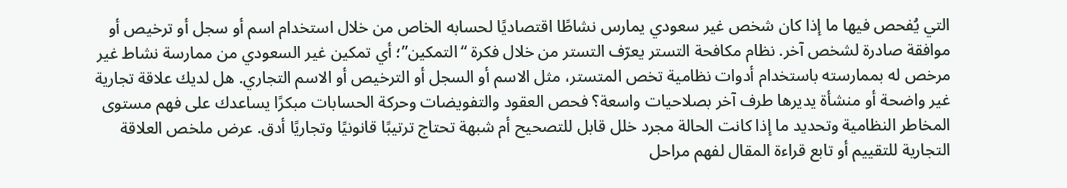التي يُفحص فيها ما إذا كان شخص غير سعودي يمارس نشاطًا اقتصاديًا لحسابه الخاص من خلال استخدام اسم أو سجل أو ترخيص أو موافقة صادرة لشخص آخر. نظام مكافحة التستر يعرّف التستر من خلال فكرة “التمكين”؛ أي تمكين غير السعودي من ممارسة نشاط غير مرخص له بممارسته باستخدام أدوات نظامية تخص المتستر، مثل الاسم أو السجل أو الترخيص أو الاسم التجاري. هل لديك علاقة تجارية غير واضحة أو منشأة يديرها طرف آخر بصلاحيات واسعة؟ فحص العقود والتفويضات وحركة الحسابات مبكرًا يساعدك على فهم مستوى المخاطر النظامية وتحديد ما إذا كانت الحالة مجرد خلل قابل للتصحيح أم شبهة تحتاج ترتيبًا قانونيًا وتجاريًا أدق. عرض ملخص العلاقة التجارية للتقييم أو تابع قراءة المقال لفهم مراحل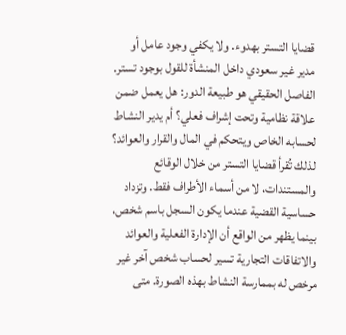قضايا التستر بهدوء. ولا يكفي وجود عامل أو مدير غير سعودي داخل المنشأة للقول بوجود تستر. الفاصل الحقيقي هو طبيعة الدور: هل يعمل ضمن علاقة نظامية وتحت إشراف فعلي؟ أم يدير النشاط لحسابه الخاص ويتحكم في المال والقرار والعوائد؟ لذلك تُقرأ قضايا التستر من خلال الوقائع والمستندات، لا من أسماء الأطراف فقط. وتزداد حساسية القضية عندما يكون السجل باسم شخص، بينما يظهر من الواقع أن الإدارة الفعلية والعوائد والاتفاقات التجارية تسير لحساب شخص آخر غير مرخص له بممارسة النشاط بهذه الصورة. متى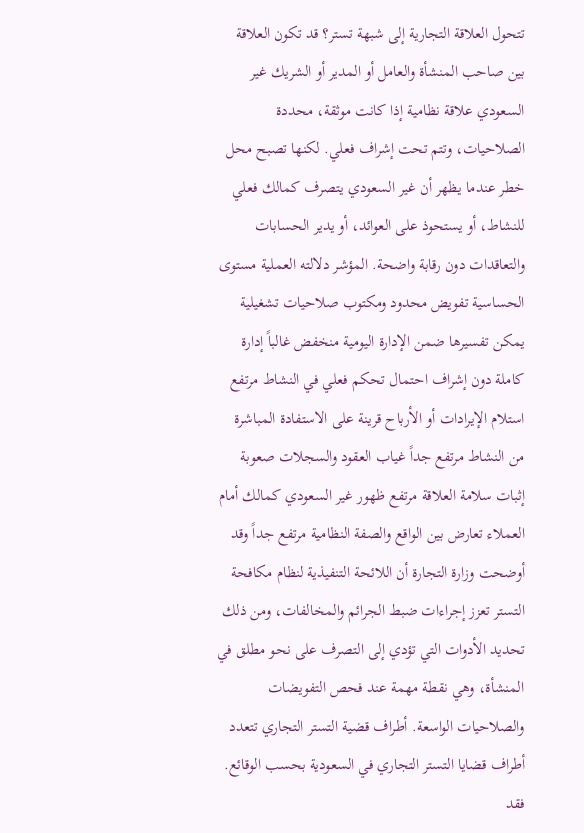تتحول العلاقة التجارية إلى شبهة تستر؟ قد تكون العلاقة بين صاحب المنشأة والعامل أو المدير أو الشريك غير السعودي علاقة نظامية إذا كانت موثقة، محددة الصلاحيات، وتتم تحت إشراف فعلي. لكنها تصبح محل خطر عندما يظهر أن غير السعودي يتصرف كمالك فعلي للنشاط، أو يستحوذ على العوائد، أو يدير الحسابات والتعاقدات دون رقابة واضحة. المؤشر دلالته العملية مستوى الحساسية تفويض محدود ومكتوب صلاحيات تشغيلية يمكن تفسيرها ضمن الإدارة اليومية منخفض غالباً إدارة كاملة دون إشراف احتمال تحكم فعلي في النشاط مرتفع استلام الإيرادات أو الأرباح قرينة على الاستفادة المباشرة من النشاط مرتفع جداً غياب العقود والسجلات صعوبة إثبات سلامة العلاقة مرتفع ظهور غير السعودي كمالك أمام العملاء تعارض بين الواقع والصفة النظامية مرتفع جداً وقد أوضحت وزارة التجارة أن اللائحة التنفيذية لنظام مكافحة التستر تعزز إجراءات ضبط الجرائم والمخالفات، ومن ذلك تحديد الأدوات التي تؤدي إلى التصرف على نحو مطلق في المنشأة، وهي نقطة مهمة عند فحص التفويضات والصلاحيات الواسعة. أطراف قضية التستر التجاري تتعدد أطراف قضايا التستر التجاري في السعودية بحسب الوقائع. فقد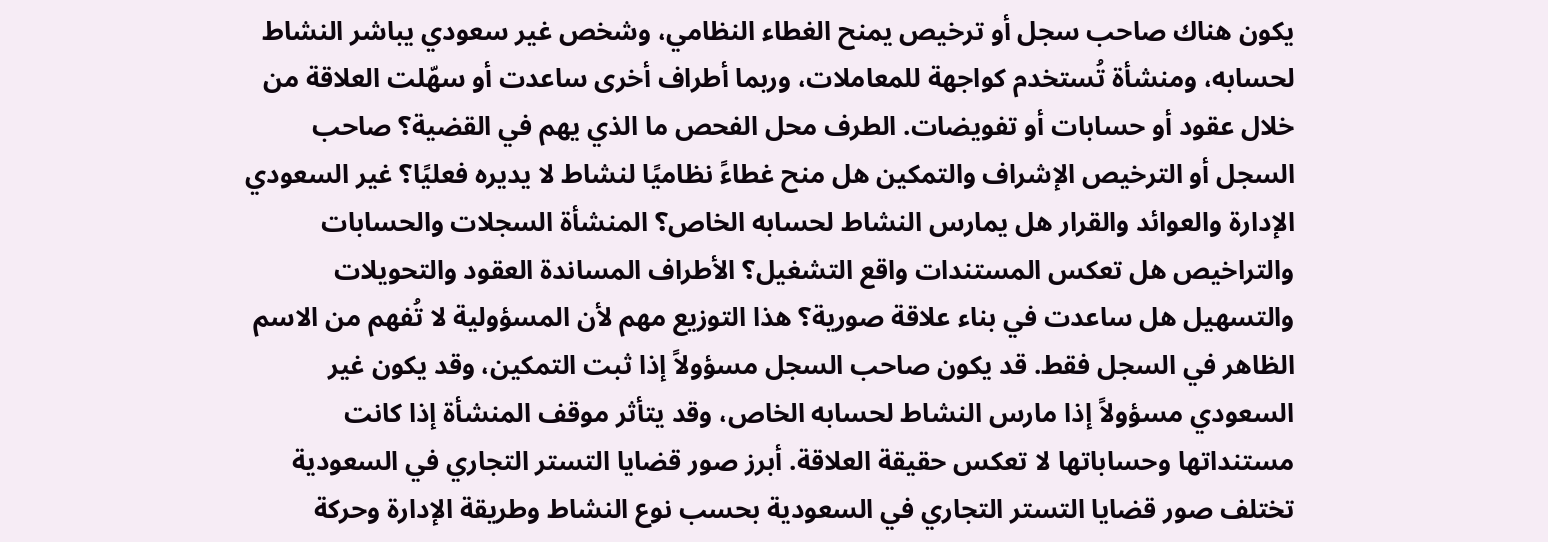يكون هناك صاحب سجل أو ترخيص يمنح الغطاء النظامي، وشخص غير سعودي يباشر النشاط لحسابه، ومنشأة تُستخدم كواجهة للمعاملات، وربما أطراف أخرى ساعدت أو سهّلت العلاقة من خلال عقود أو حسابات أو تفويضات. الطرف محل الفحص ما الذي يهم في القضية؟ صاحب السجل أو الترخيص الإشراف والتمكين هل منح غطاءً نظاميًا لنشاط لا يديره فعليًا؟ غير السعودي الإدارة والعوائد والقرار هل يمارس النشاط لحسابه الخاص؟ المنشأة السجلات والحسابات والتراخيص هل تعكس المستندات واقع التشغيل؟ الأطراف المساندة العقود والتحويلات والتسهيل هل ساعدت في بناء علاقة صورية؟ هذا التوزيع مهم لأن المسؤولية لا تُفهم من الاسم الظاهر في السجل فقط. قد يكون صاحب السجل مسؤولاً إذا ثبت التمكين، وقد يكون غير السعودي مسؤولاً إذا مارس النشاط لحسابه الخاص، وقد يتأثر موقف المنشأة إذا كانت مستنداتها وحساباتها لا تعكس حقيقة العلاقة. أبرز صور قضايا التستر التجاري في السعودية تختلف صور قضايا التستر التجاري في السعودية بحسب نوع النشاط وطريقة الإدارة وحركة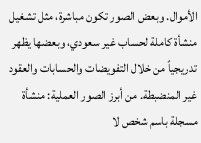الأموال. وبعض الصور تكون مباشرة، مثل تشغيل منشأة كاملة لحساب غير سعودي، وبعضها يظهر تدريجياً من خلال التفويضات والحسابات والعقود غير المنضبطة. من أبرز الصور العملية: منشأة مسجلة باسم شخص لا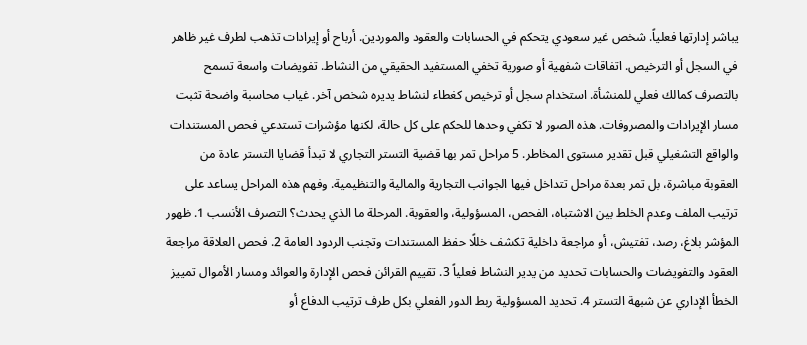يباشر إدارتها فعلياً. شخص غير سعودي يتحكم في الحسابات والعقود والموردين. أرباح أو إيرادات تذهب لطرف غير ظاهر في السجل أو الترخيص. اتفاقات شفهية أو صورية تخفي المستفيد الحقيقي من النشاط. تفويضات واسعة تسمح بالتصرف كمالك فعلي للمنشأة. استخدام سجل أو ترخيص كغطاء لنشاط يديره شخص آخر. غياب محاسبة واضحة تثبت مسار الإيرادات والمصروفات. هذه الصور لا تكفي وحدها للحكم على كل حالة، لكنها مؤشرات تستدعي فحص المستندات والواقع التشغيلي قبل تقدير مستوى المخاطر. 5 مراحل تمر بها قضية التستر التجاري لا تبدأ قضايا التستر عادة من العقوبة مباشرة، بل تمر بعدة مراحل تتداخل فيها الجوانب التجارية والمالية والتنظيمية. وفهم هذه المراحل يساعد على ترتيب الملف وعدم الخلط بين الاشتباه، الفحص، المسؤولية، والعقوبة. المرحلة ما الذي يحدث؟ التصرف الأنسب 1. ظهور المؤشر بلاغ، رصد، تفتيش، أو مراجعة داخلية تكشف خللًا حفظ المستندات وتجنب الردود العامة 2. فحص العلاقة مراجعة العقود والتفويضات والحسابات تحديد من يدير النشاط فعلياً 3. تقييم القرائن فحص الإدارة والعوائد ومسار الأموال تمييز الخطأ الإداري عن شبهة التستر 4. تحديد المسؤولية ربط الدور الفعلي بكل طرف ترتيب الدفاع أو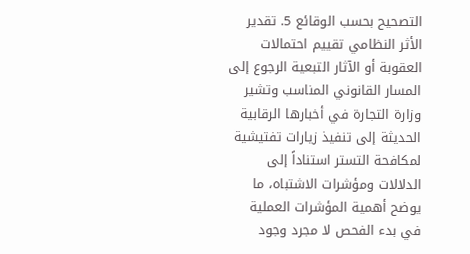التصحيح بحسب الوقائع 5. تقدير الأثر النظامي تقييم احتمالات العقوبة أو الآثار التبعية الرجوع إلى المسار القانوني المناسب وتشير وزارة التجارة في أخبارها الرقابية الحديثة إلى تنفيذ زيارات تفتيشية لمكافحة التستر استناداً إلى الدلالات ومؤشرات الاشتباه، ما يوضح أهمية المؤشرات العملية في بدء الفحص لا مجرد وجود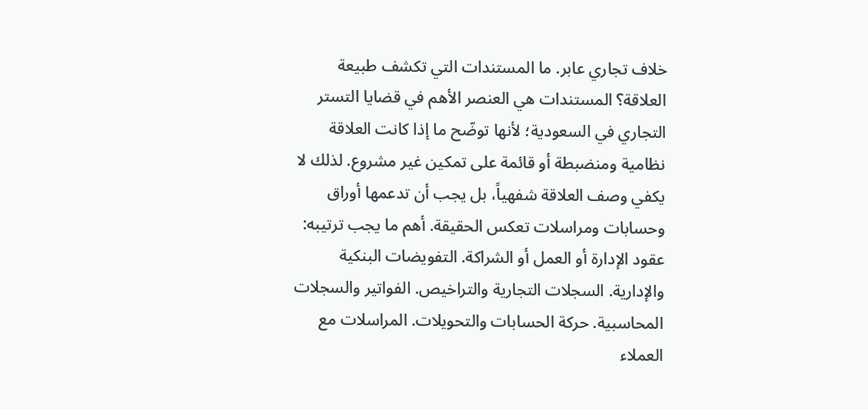خلاف تجاري عابر. ما المستندات التي تكشف طبيعة العلاقة؟ المستندات هي العنصر الأهم في قضايا التستر التجاري في السعودية؛ لأنها توضّح ما إذا كانت العلاقة نظامية ومنضبطة أو قائمة على تمكين غير مشروع. لذلك لا يكفي وصف العلاقة شفهياً، بل يجب أن تدعمها أوراق وحسابات ومراسلات تعكس الحقيقة. أهم ما يجب ترتيبه: عقود الإدارة أو العمل أو الشراكة. التفويضات البنكية والإدارية. السجلات التجارية والتراخيص. الفواتير والسجلات المحاسبية. حركة الحسابات والتحويلات. المراسلات مع العملاء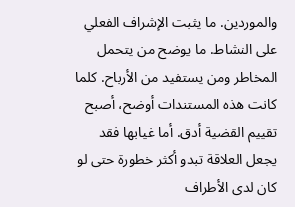والموردين. ما يثبت الإشراف الفعلي على النشاط. ما يوضح من يتحمل المخاطر ومن يستفيد من الأرباح. كلما كانت هذه المستندات أوضح، أصبح تقييم القضية أدق. أما غيابها فقد يجعل العلاقة تبدو أكثر خطورة حتى لو كان لدى الأطراف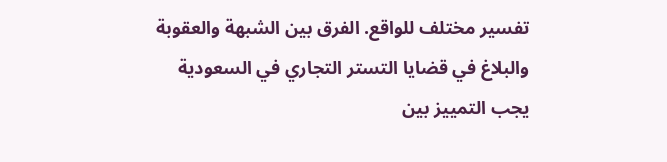تفسير مختلف للواقع. الفرق بين الشبهة والعقوبة والبلاغ في قضايا التستر التجاري في السعودية يجب التمييز بين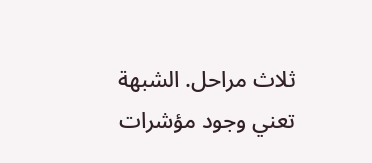ثلاث مراحل. الشبهة تعني وجود مؤشرات